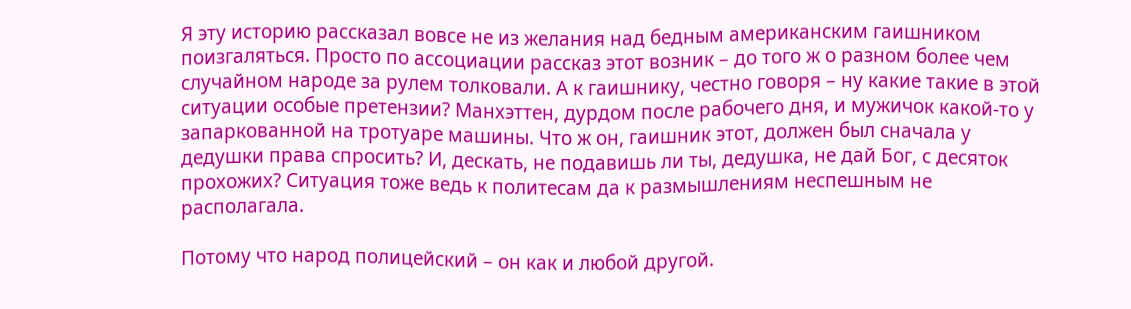Я эту историю рассказал вовсе не из желания над бедным американским гаишником поизгаляться. Просто по ассоциации рассказ этот возник – до того ж о разном более чем случайном народе за рулем толковали. А к гаишнику, честно говоря – ну какие такие в этой ситуации особые претензии? Манхэттен, дурдом после рабочего дня, и мужичок какой-то у запаркованной на тротуаре машины. Что ж он, гаишник этот, должен был сначала у дедушки права спросить? И, дескать, не подавишь ли ты, дедушка, не дай Бог, с десяток прохожих? Ситуация тоже ведь к политесам да к размышлениям неспешным не располагала.

Потому что народ полицейский – он как и любой другой.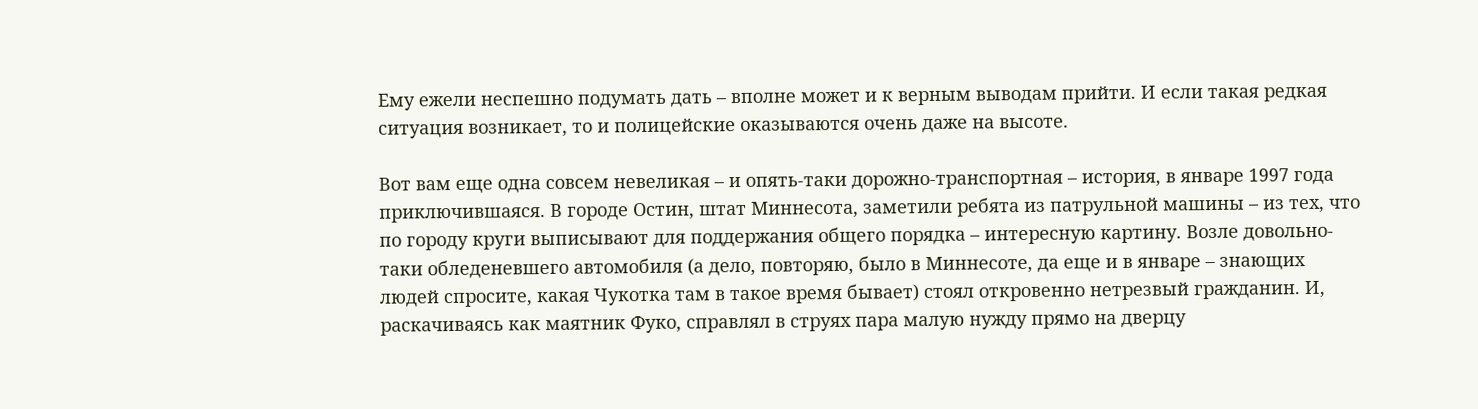Ему ежели неспешно подумать дать – вполне может и к верным выводам прийти. И если такая редкая ситуация возникает, то и полицейские оказываются очень даже на высоте.

Вот вам еще одна совсем невеликая – и опять-таки дорожно-транспортная – история, в январе 1997 года приключившаяся. В городе Остин, штат Миннесота, заметили ребята из патрульной машины – из тех, что по городу круги выписывают для поддержания общего порядка – интересную картину. Возле довольно-таки обледеневшего автомобиля (а дело, повторяю, было в Миннесоте, да еще и в январе – знающих людей спросите, какая Чукотка там в такое время бывает) стоял откровенно нетрезвый гражданин. И, раскачиваясь как маятник Фуко, справлял в струях пара малую нужду прямо на дверцу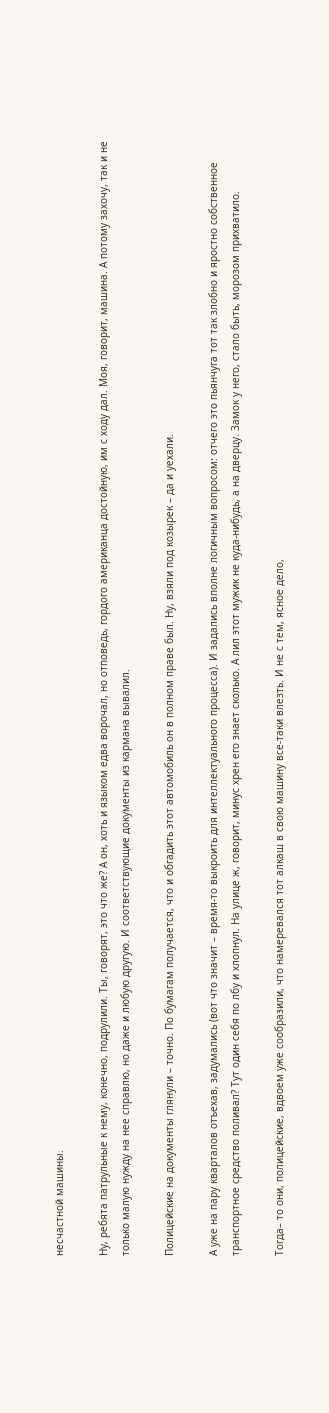несчастной машины.

Ну, ребята патрульные к нему, конечно, подрулили. Ты, говорят, это что же? А он, хоть и языком едва ворочал, но отповедь, гордого американца достойную, им с ходу дал. Моя, говорит, машина. А потому захочу, так и не только малую нужду на нее справлю, но даже и любую другую. И соответствующие документы из кармана вывалил.

Полицейские на документы глянули – точно. По бумагам получается, что и обгадить этот автомобиль он в полном праве был. Ну, взяли под козырек – да и уехали.

А уже на пару кварталов отъехав, задумались (вот что значит – время-то выкроить для интеллектуального процесса). И задались вполне логичным вопросом: отчего это пьянчуга тот так злобно и яростно собственное транспортное средство поливал? Тут один себя по лбу и хлопнул. На улице ж, говорит, минус хрен его знает сколько. А лил этот мужик не куда-нибудь, а на дверцу. Замок у него, стало быть, морозом прихватило.

Тогда– то они, полицейские, вдвоем уже сообразили, что намеревался тот алкаш в свою машину все-таки влезть. И не с тем, ясное дело,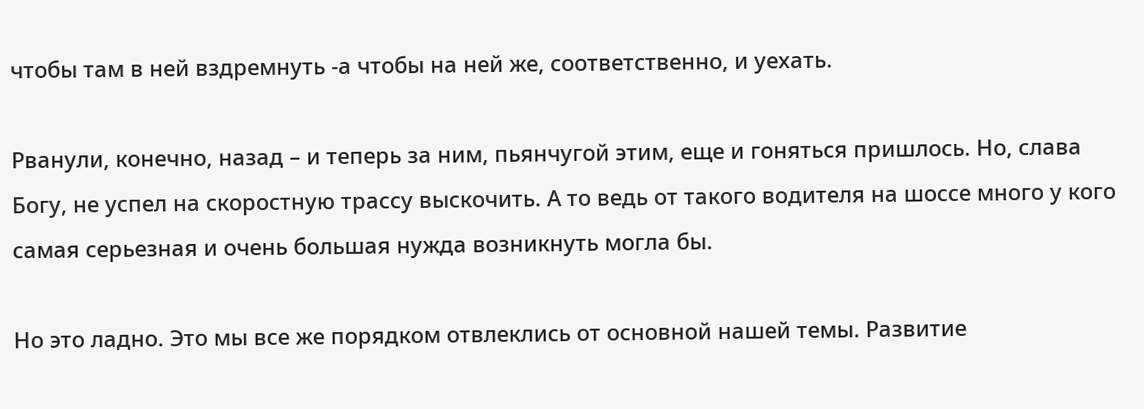чтобы там в ней вздремнуть -а чтобы на ней же, соответственно, и уехать.

Рванули, конечно, назад – и теперь за ним, пьянчугой этим, еще и гоняться пришлось. Но, слава Богу, не успел на скоростную трассу выскочить. А то ведь от такого водителя на шоссе много у кого самая серьезная и очень большая нужда возникнуть могла бы.

Но это ладно. Это мы все же порядком отвлеклись от основной нашей темы. Развитие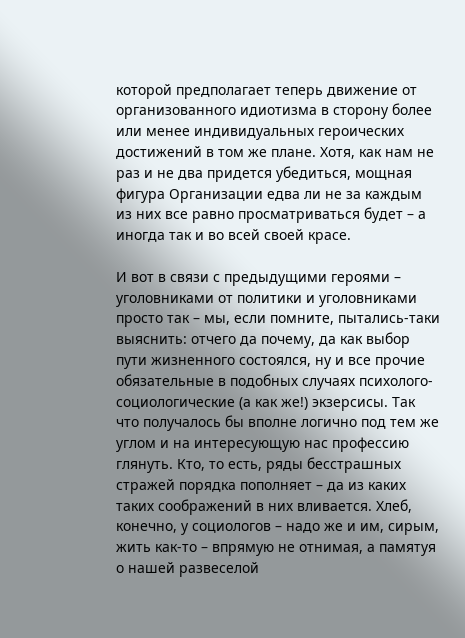которой предполагает теперь движение от организованного идиотизма в сторону более или менее индивидуальных героических достижений в том же плане. Хотя, как нам не раз и не два придется убедиться, мощная фигура Организации едва ли не за каждым из них все равно просматриваться будет – а иногда так и во всей своей красе.

И вот в связи с предыдущими героями – уголовниками от политики и уголовниками просто так – мы, если помните, пытались-таки выяснить: отчего да почему, да как выбор пути жизненного состоялся, ну и все прочие обязательные в подобных случаях психолого-социологические (а как же!) экзерсисы. Так что получалось бы вполне логично под тем же углом и на интересующую нас профессию глянуть. Кто, то есть, ряды бесстрашных стражей порядка пополняет – да из каких таких соображений в них вливается. Хлеб, конечно, у социологов – надо же и им, сирым, жить как-то – впрямую не отнимая, а памятуя о нашей развеселой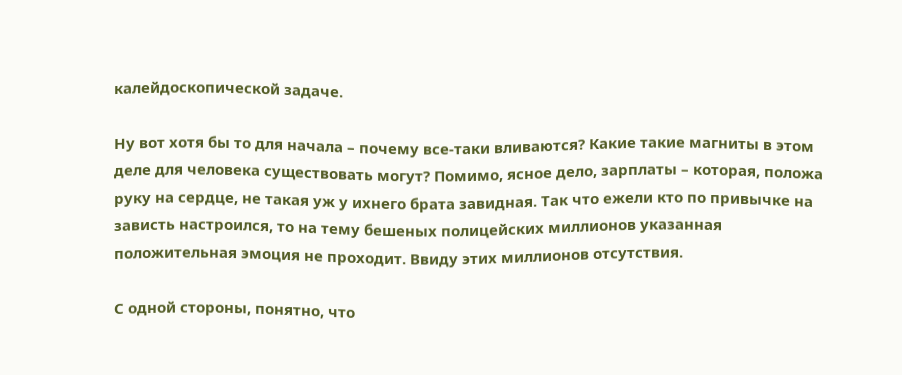калейдоскопической задаче.

Ну вот хотя бы то для начала – почему все-таки вливаются? Какие такие магниты в этом деле для человека существовать могут? Помимо, ясное дело, зарплаты – которая, положа руку на сердце, не такая уж у ихнего брата завидная. Так что ежели кто по привычке на зависть настроился, то на тему бешеных полицейских миллионов указанная положительная эмоция не проходит. Ввиду этих миллионов отсутствия.

С одной стороны, понятно, что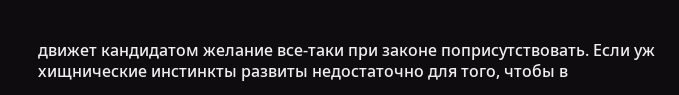движет кандидатом желание все-таки при законе поприсутствовать. Если уж хищнические инстинкты развиты недостаточно для того, чтобы в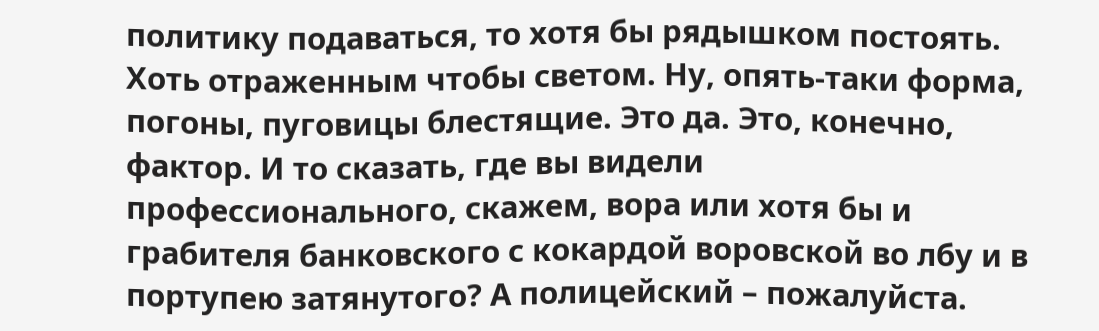политику подаваться, то хотя бы рядышком постоять. Хоть отраженным чтобы светом. Ну, опять-таки форма, погоны, пуговицы блестящие. Это да. Это, конечно, фактор. И то сказать, где вы видели профессионального, скажем, вора или хотя бы и грабителя банковского с кокардой воровской во лбу и в портупею затянутого? А полицейский – пожалуйста.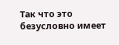Так что это безусловно имеет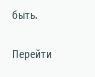быть.

Перейти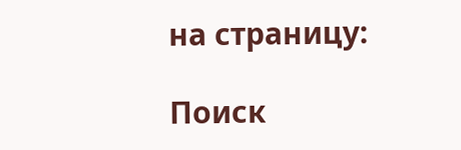на страницу:

Поиск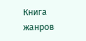Книга жанров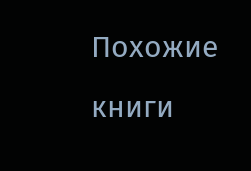Похожие книги